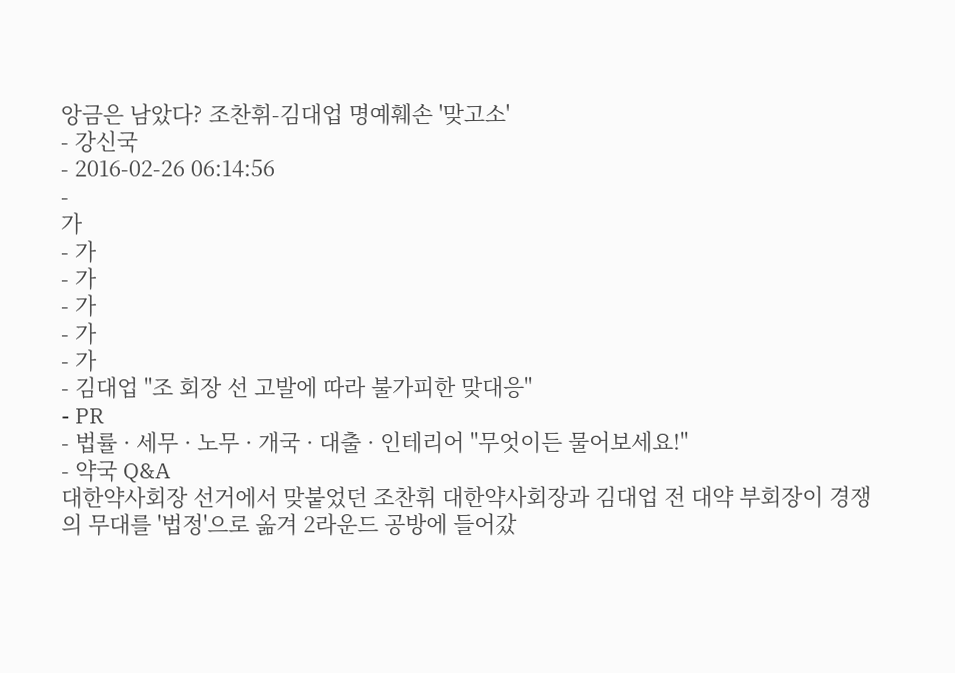앙금은 남았다? 조찬휘-김대업 명예훼손 '맞고소'
- 강신국
- 2016-02-26 06:14:56
-
가
- 가
- 가
- 가
- 가
- 가
- 김대업 "조 회장 선 고발에 따라 불가피한 맞대응"
- PR
- 법률 · 세무 · 노무 · 개국 · 대출 · 인테리어 "무엇이든 물어보세요!"
- 약국 Q&A
대한약사회장 선거에서 맞붙었던 조찬휘 대한약사회장과 김대업 전 대약 부회장이 경쟁의 무대를 '법정'으로 옮겨 2라운드 공방에 들어갔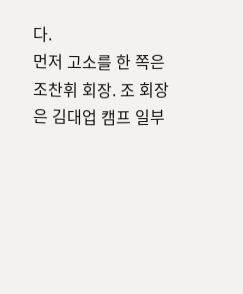다.
먼저 고소를 한 쪽은 조찬휘 회장. 조 회장은 김대업 캠프 일부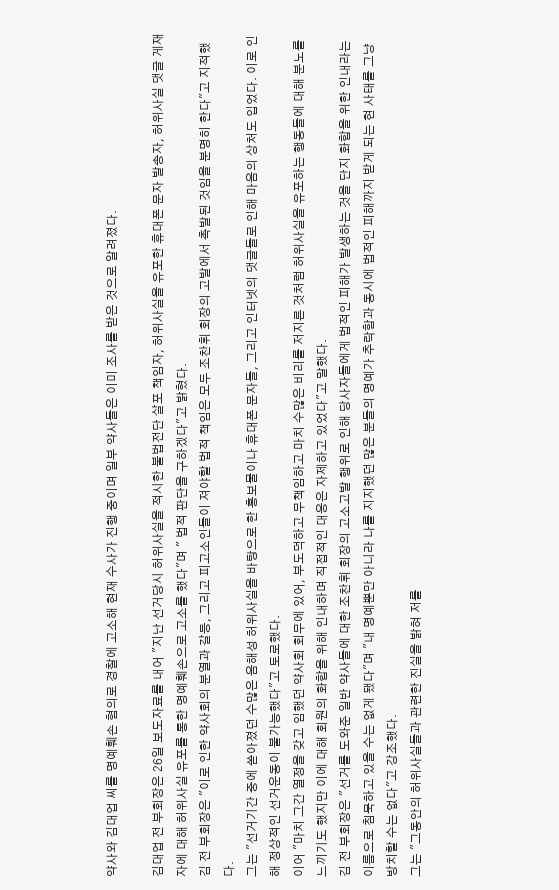약사와 김대업 씨를 명예훼손 혐의로 경찰에 고소해 현재 수사가 진행 중이며 일부 약사들은 이미 조사를 받은 것으로 알려졌다.

김대업 전 부회장은 26일 보도자료를 내어 "지난 선거당시 허위사실을 적시한 불법전단 살포 책임자, 허위사실을 유포한 휴대폰 문자 발송자, 허위사실 댓글 게재자에 대해 허위사실 유포를 통한 명예훼손으로 고소를 했다"며 " 법적 판단을 구하겠다"고 밝혔다.
김 전 부회장은 "이로 인한 약사회의 분열과 갈등, 그리고 피고소인들이 져야할 법적 책임은 모두 조찬휘 회장의 고발에서 촉발된 것임을 분명히 한다"고 지적했다.
그는 "선거기간 중에 쏟아졌던 수많은 음해성 허위사실을 바탕으로 한 홍보물이나 휴대폰 문자들, 그리고 인터넷의 댓글들로 인해 마음의 상처도 입었다. 이로 인해 정상적인 선거운동이 불가능했다"고 토로했다.
이어 "마치 그간 열정을 갖고 임했던 약사회 회무에 있어, 부도덕하고 무책임하고 마치 수많은 비리를 저지른 것처럼 허위사실을 유포하는 행동들에 대해 분노를 느끼기도 했지만 이에 대해 회원의 화합을 위해 인내하며 직접적인 대응은 자제하고 있었다"고 말했다.
김 전 부회장은 "선거를 도와준 일반 약사들에 대한 조찬휘 회장의 고소고발 행위로 인해 당사자들에게 법적인 피해가 발생하는 것을 단지 화합을 위한 인내라는 이름으로 침묵하고 있을 수는 없게 됐다"며 "내 명예뿐만 아니라 나를 지지했던 많은 분들의 명예가 추락함과 동시에 법적인 피해까지 받게 되는 현 사태를 그냥 방치할 수는 없다"고 강조했다.
그는 "그동안의 허위사실들과 관련한 진실을 밝혀 저를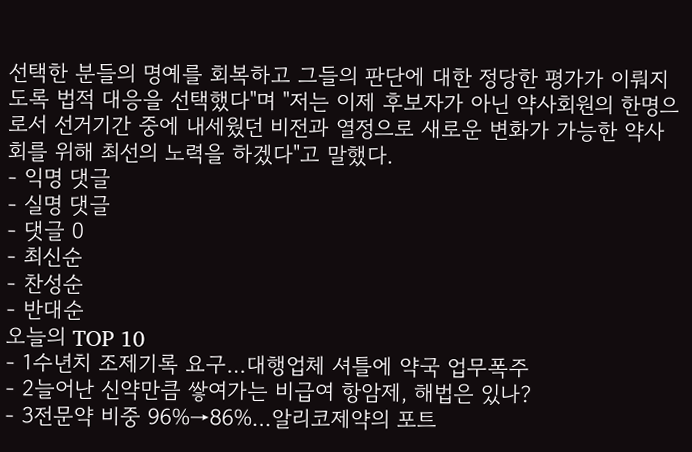선택한 분들의 명예를 회복하고 그들의 판단에 대한 정당한 평가가 이뤄지도록 법적 대응을 선택했다"며 "저는 이제 후보자가 아닌 약사회원의 한명으로서 선거기간 중에 내세웠던 비전과 열정으로 새로운 변화가 가능한 약사회를 위해 최선의 노력을 하겠다"고 말했다.
- 익명 댓글
- 실명 댓글
- 댓글 0
- 최신순
- 찬성순
- 반대순
오늘의 TOP 10
- 1수년치 조제기록 요구…대행업체 셔틀에 약국 업무폭주
- 2늘어난 신약만큼 쌓여가는 비급여 항암제, 해법은 있나?
- 3전문약 비중 96%→86%…알리코제약의 포트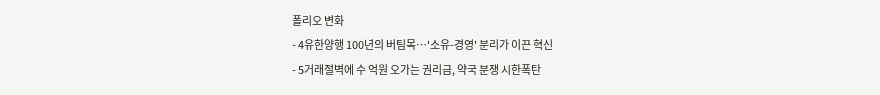폴리오 변화
- 4유한양행 100년의 버팀목…'소유-경영' 분리가 이끈 혁신
- 5거래절벽에 수 억원 오가는 권리금, 약국 분쟁 시한폭탄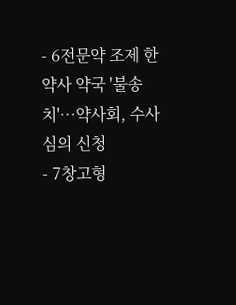- 6전문약 조제 한약사 약국 '불송치'…약사회, 수사심의 신청
- 7창고형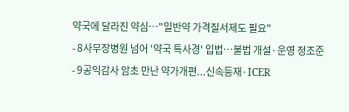약국에 달라진 약심…"일반약 가격질서제도 필요"
- 8사무장병원 넘어 '약국 특사경' 입법…불법 개설·운영 정조준
- 9공익감사 암초 만난 약가개편...신속등재·ICER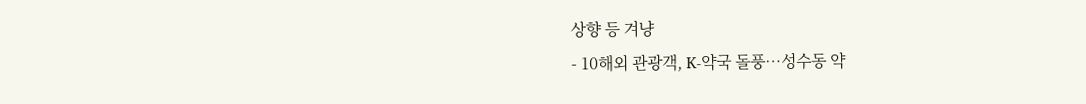상향 등 겨냥
- 10해외 관광객, K-약국 돌풍…성수동 약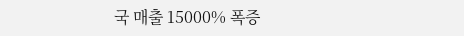국 매출 15000% 폭증